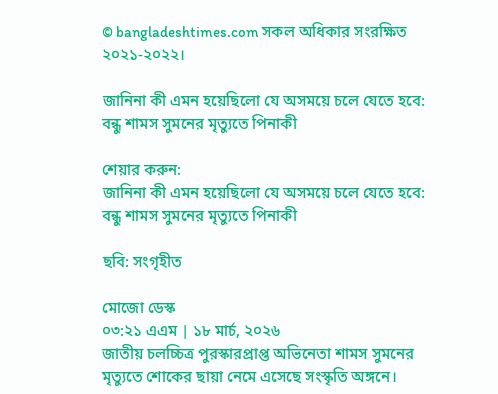© bangladeshtimes.com সকল অধিকার সংরক্ষিত ২০২১-২০২২।

জানিনা কী এমন হয়েছিলো যে অসময়ে চলে যেতে হবে: বন্ধু শামস সুমনের মৃত্যুতে পিনাকী

শেয়ার করুন:
জানিনা কী এমন হয়েছিলো যে অসময়ে চলে যেতে হবে: বন্ধু শামস সুমনের মৃত্যুতে পিনাকী

ছবি: সংগৃহীত

মোজো ডেস্ক
০৩:২১ এএম | ১৮ মার্চ, ২০২৬
জাতীয় চলচ্চিত্র পুরস্কারপ্রাপ্ত অভিনেতা শামস সুমনের মৃত্যুতে শোকের ছায়া নেমে এসেছে সংস্কৃতি অঙ্গনে।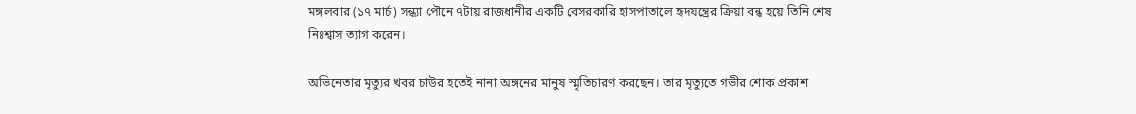মঙ্গলবার (১৭ মার্চ) সন্ধ্যা পৌনে ৭টায় রাজধানীর একটি বেসরকারি হাসপাতালে হৃদযন্ত্রের ক্রিয়া বন্ধ হয়ে তিনি শেষ নিঃশ্বাস ত্যাগ করেন।

অভিনেতার মৃত্যুর খবর চাউর হতেই নানা অঙ্গনের মানুষ স্মৃতিচারণ করছেন। তার মৃত্যুতে গভীর শোক প্রকাশ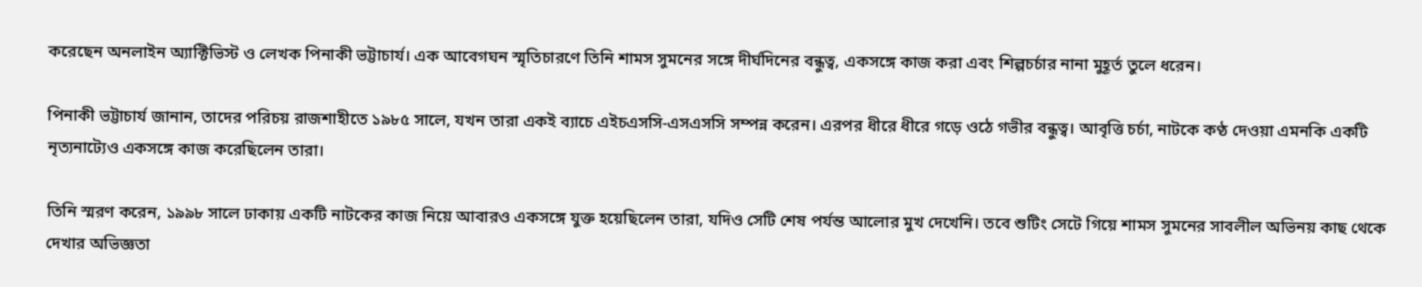করেছেন অনলাইন অ্যাক্টিভিস্ট ও লেখক পিনাকী ভট্টাচার্য। এক আবেগঘন স্মৃতিচারণে তিনি শামস সুমনের সঙ্গে দীর্ঘদিনের বন্ধুত্ব, একসঙ্গে কাজ করা এবং শিল্পচর্চার নানা মুহূর্ত তুলে ধরেন।

পিনাকী ভট্টাচার্য জানান, তাদের পরিচয় রাজশাহীতে ১৯৮৫ সালে, যখন তারা একই ব্যাচে এইচএসসি-এসএসসি সম্পন্ন করেন। এরপর ধীরে ধীরে গড়ে ওঠে গভীর বন্ধুত্ব। আবৃত্তি চর্চা, নাটকে কণ্ঠ দেওয়া এমনকি একটি নৃত্যনাট্যেও একসঙ্গে কাজ করেছিলেন তারা।

তিনি স্মরণ করেন, ১৯৯৮ সালে ঢাকায় একটি নাটকের কাজ নিয়ে আবারও একসঙ্গে যুক্ত হয়েছিলেন তারা, যদিও সেটি শেষ পর্যন্ত আলোর মুখ দেখেনি। তবে শুটিং সেটে গিয়ে শামস সুমনের সাবলীল অভিনয় কাছ থেকে দেখার অভিজ্ঞতা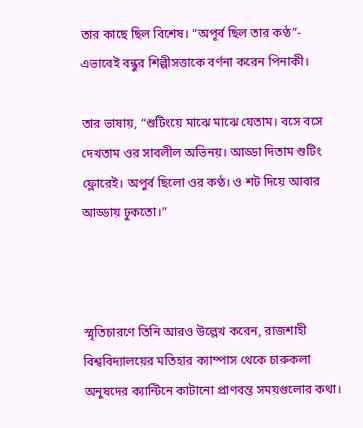তার কাছে ছিল বিশেষ। “অপূর্ব ছিল তার কণ্ঠ”- এভাবেই বন্ধুর শিল্পীসত্তাকে বর্ণনা করেন পিনাকী।

তার ভাষায়, “শুটিংয়ে মাঝে মাঝে যেতাম। বসে বসে দেখতাম ওর সাবলীল অভিনয়। আড্ডা দিতাম শুটিং ফ্লোরেই। অপুর্ব ছিলো ওর কণ্ঠ। ও শট দিয়ে আবার আড্ডায় ঢুকতো।”



স্মৃতিচারণে তিনি আরও উল্লেখ করেন, রাজশাহী বিশ্ববিদ্যালয়ের মতিহার ক্যাম্পাস থেকে চারুকলা অনুষদের ক্যান্টিনে কাটানো প্রাণবন্ত সময়গুলোর কথা।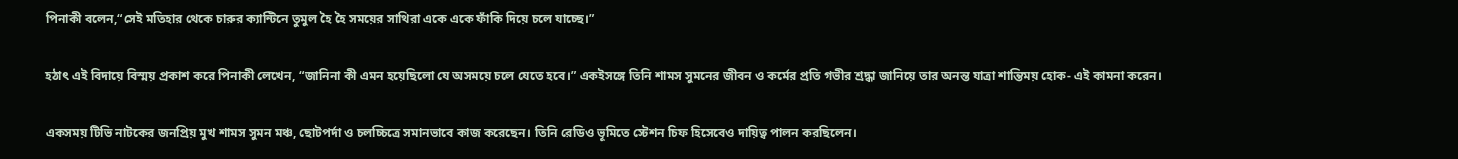পিনাকী বলেন,“সেই মতিহার থেকে চারুর ক্যান্টিনে তুমুল হৈ হৈ সময়ের সাথিরা একে একে ফাঁকি দিয়ে চলে যাচ্ছে।”

হঠাৎ এই বিদায়ে বিস্ময় প্রকাশ করে পিনাকী লেখেন, “জানিনা কী এমন হয়েছিলো যে অসময়ে চলে যেতে হবে।” একইসঙ্গে তিনি শামস সুমনের জীবন ও কর্মের প্রতি গভীর শ্রদ্ধা জানিয়ে তার অনন্ত যাত্রা শান্তিময় হোক- এই কামনা করেন।

একসময় টিভি নাটকের জনপ্রিয় মুখ শামস সুমন মঞ্চ, ছোটপর্দা ও চলচ্চিত্রে সমানভাবে কাজ করেছেন। তিনি রেডিও ভূমিতে স্টেশন চিফ হিসেবেও দায়িত্ব পালন করছিলেন।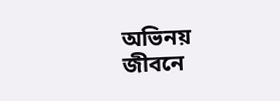অভিনয় জীবনে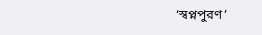‘স্বপ্নপুরণ’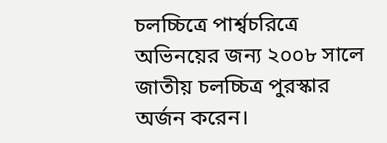চলচ্চিত্রে পার্শ্বচরিত্রে অভিনয়ের জন্য ২০০৮ সালে জাতীয় চলচ্চিত্র পুরস্কার অর্জন করেন।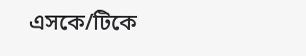এসকে/টিকে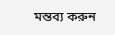মন্তব্য করুন